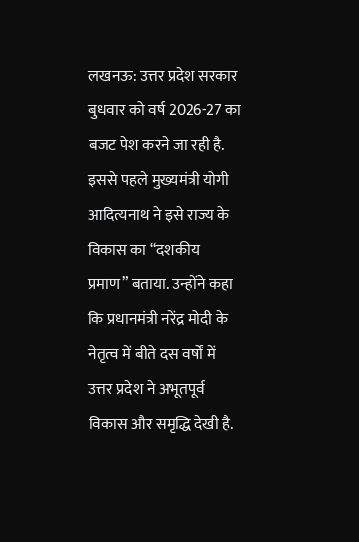लखनऊ: उत्तर प्रदेश सरकार बुधवार को वर्ष 2026-27 का बजट पेश करने जा रही है. इससे पहले मुख्यमंत्री योगी आदित्यनाथ ने इसे राज्य के विकास का “दशकीय प्रमाण” बताया. उन्होंने कहा कि प्रधानमंत्री नरेंद्र मोदी के नेतृत्व में बीते दस वर्षों में उत्तर प्रदेश ने अभूतपूर्व विकास और समृद्धि देखी है.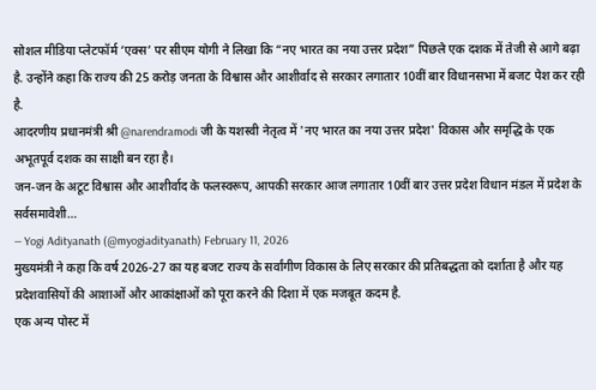सोशल मीडिया प्लेटफॉर्म ‘एक्स’ पर सीएम योगी ने लिखा कि “नए भारत का नया उत्तर प्रदेश” पिछले एक दशक में तेजी से आगे बढ़ा है. उन्होंने कहा कि राज्य की 25 करोड़ जनता के विश्वास और आशीर्वाद से सरकार लगातार 10वीं बार विधानसभा में बजट पेश कर रही है.
आदरणीय प्रधानमंत्री श्री @narendramodi जी के यशस्वी नेतृत्व में 'नए भारत का नया उत्तर प्रदेश' विकास और समृद्धि के एक अभूतपूर्व दशक का साक्षी बन रहा है।
जन-जन के अटूट विश्वास और आशीर्वाद के फलस्वरूप, आपकी सरकार आज लगातार 10वीं बार उत्तर प्रदेश विधान मंडल में प्रदेश के सर्वसमावेशी…
— Yogi Adityanath (@myogiadityanath) February 11, 2026
मुख्यमंत्री ने कहा कि वर्ष 2026-27 का यह बजट राज्य के सर्वांगीण विकास के लिए सरकार की प्रतिबद्धता को दर्शाता है और यह प्रदेशवासियों की आशाओं और आकांक्षाओं को पूरा करने की दिशा में एक मजबूत कदम है.
एक अन्य पोस्ट में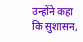उन्होंने कहा कि सुशासन,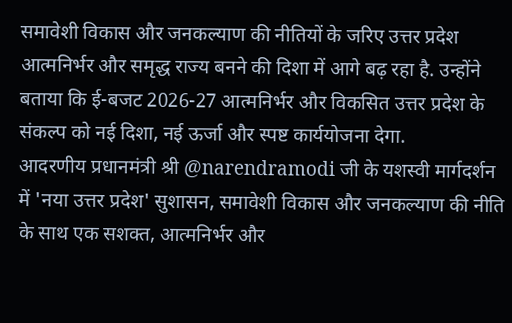समावेशी विकास और जनकल्याण की नीतियों के जरिए उत्तर प्रदेश आत्मनिर्भर और समृद्ध राज्य बनने की दिशा में आगे बढ़ रहा है. उन्होंने बताया कि ई-बजट 2026-27 आत्मनिर्भर और विकसित उत्तर प्रदेश के संकल्प को नई दिशा, नई ऊर्जा और स्पष्ट कार्ययोजना देगा.
आदरणीय प्रधानमंत्री श्री @narendramodi जी के यशस्वी मार्गदर्शन में 'नया उत्तर प्रदेश' सुशासन, समावेशी विकास और जनकल्याण की नीति के साथ एक सशक्त, आत्मनिर्भर और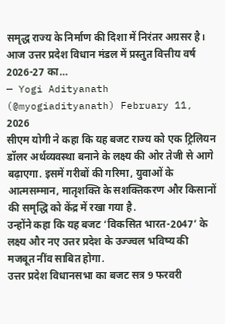समृद्ध राज्य के निर्माण की दिशा में निरंतर अग्रसर है।
आज उत्तर प्रदेश विधान मंडल में प्रस्तुत वित्तीय वर्ष 2026-27 का…
— Yogi Adityanath (@myogiadityanath) February 11, 2026
सीएम योगी ने कहा कि यह बजट राज्य को एक ट्रिलियन डॉलर अर्थव्यवस्था बनाने के लक्ष्य की ओर तेजी से आगे बढ़ाएगा. इसमें गरीबों की गरिमा, युवाओं के आत्मसम्मान, मातृशक्ति के सशक्तिकरण और किसानों की समृद्धि को केंद्र में रखा गया है.
उन्होंने कहा कि यह बजट ‘विकसित भारत-2047’ के लक्ष्य और नए उत्तर प्रदेश के उज्ज्वल भविष्य की मजबूत नींव साबित होगा.
उत्तर प्रदेश विधानसभा का बजट सत्र 9 फरवरी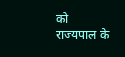को राज्यपाल के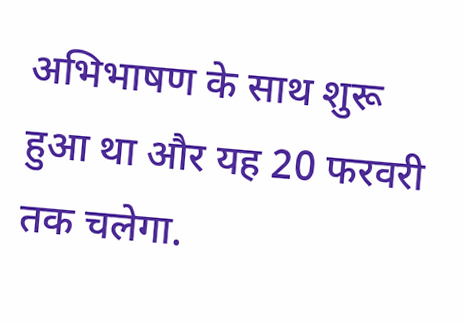अभिभाषण के साथ शुरू हुआ था और यह 20 फरवरी तक चलेगा.